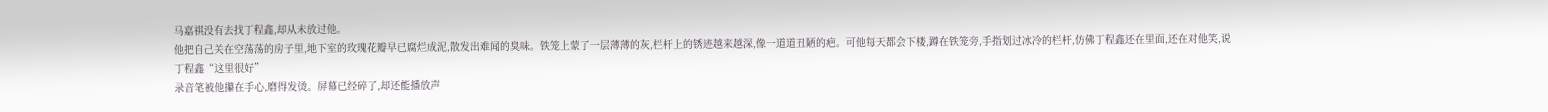马嘉祺没有去找丁程鑫,却从未放过他。
他把自己关在空荡荡的房子里,地下室的玫瑰花瓣早已腐烂成泥,散发出难闻的臭味。铁笼上蒙了一层薄薄的灰,栏杆上的锈迹越来越深,像一道道丑陋的疤。可他每天都会下楼,蹲在铁笼旁,手指划过冰冷的栏杆,仿佛丁程鑫还在里面,还在对他笑,说
丁程鑫“这里很好”
录音笔被他攥在手心,磨得发烫。屏幕已经碎了,却还能播放声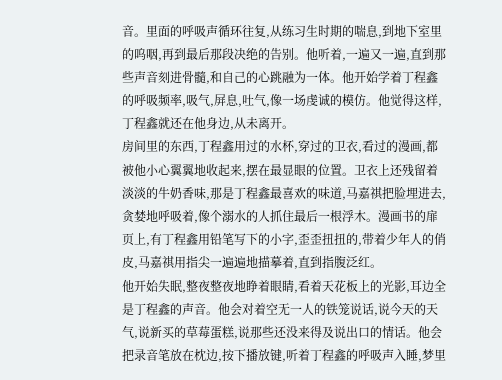音。里面的呼吸声循环往复,从练习生时期的喘息,到地下室里的呜咽,再到最后那段决绝的告别。他听着,一遍又一遍,直到那些声音刻进骨髓,和自己的心跳融为一体。他开始学着丁程鑫的呼吸频率,吸气,屏息,吐气,像一场虔诚的模仿。他觉得这样,丁程鑫就还在他身边,从未离开。
房间里的东西,丁程鑫用过的水杯,穿过的卫衣,看过的漫画,都被他小心翼翼地收起来,摆在最显眼的位置。卫衣上还残留着淡淡的牛奶香味,那是丁程鑫最喜欢的味道,马嘉祺把脸埋进去,贪婪地呼吸着,像个溺水的人抓住最后一根浮木。漫画书的扉页上,有丁程鑫用铅笔写下的小字,歪歪扭扭的,带着少年人的俏皮,马嘉祺用指尖一遍遍地描摹着,直到指腹泛红。
他开始失眠,整夜整夜地睁着眼睛,看着天花板上的光影,耳边全是丁程鑫的声音。他会对着空无一人的铁笼说话,说今天的天气,说新买的草莓蛋糕,说那些还没来得及说出口的情话。他会把录音笔放在枕边,按下播放键,听着丁程鑫的呼吸声入睡,梦里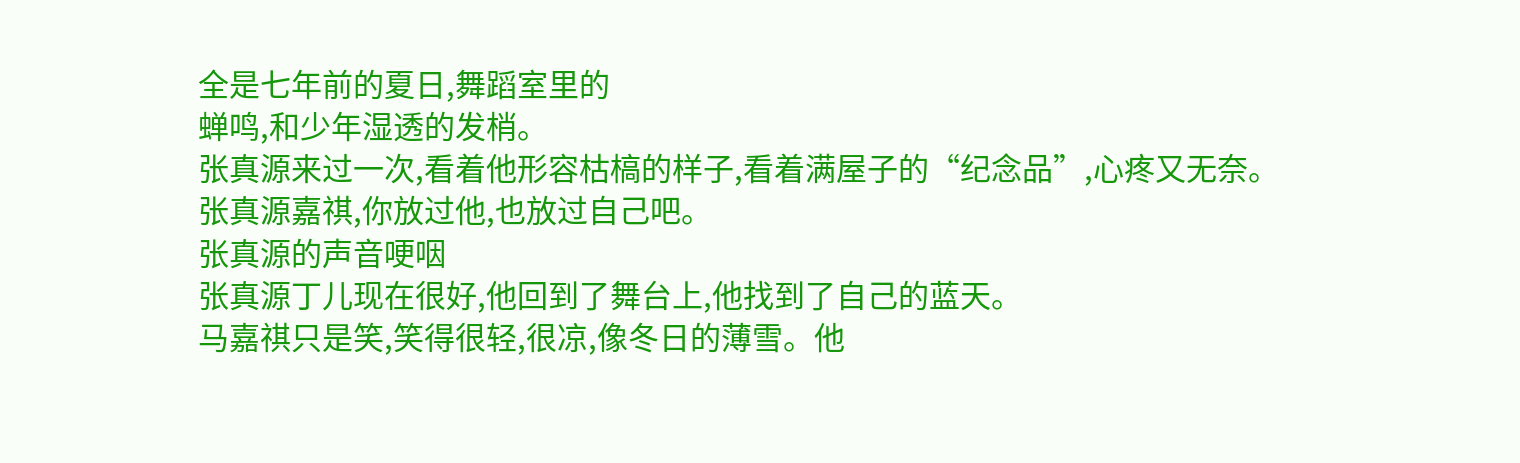全是七年前的夏日,舞蹈室里的
蝉鸣,和少年湿透的发梢。
张真源来过一次,看着他形容枯槁的样子,看着满屋子的“纪念品”,心疼又无奈。
张真源嘉祺,你放过他,也放过自己吧。
张真源的声音哽咽
张真源丁儿现在很好,他回到了舞台上,他找到了自己的蓝天。
马嘉祺只是笑,笑得很轻,很凉,像冬日的薄雪。他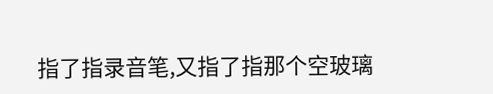指了指录音笔,又指了指那个空玻璃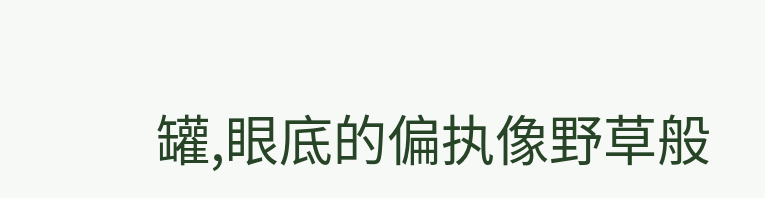罐,眼底的偏执像野草般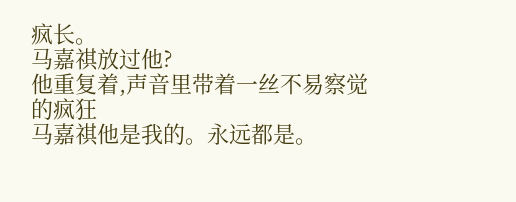疯长。
马嘉祺放过他?
他重复着,声音里带着一丝不易察觉的疯狂
马嘉祺他是我的。永远都是。